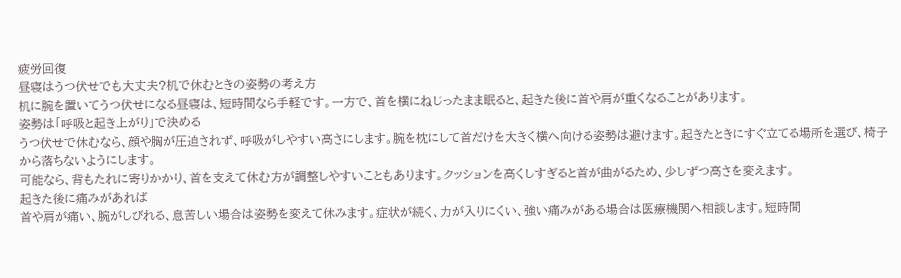疲労回復
昼寝はうつ伏せでも大丈夫?机で休むときの姿勢の考え方
机に腕を置いてうつ伏せになる昼寝は、短時間なら手軽です。一方で、首を横にねじったまま眠ると、起きた後に首や肩が重くなることがあります。
姿勢は「呼吸と起き上がり」で決める
うつ伏せで休むなら、顔や胸が圧迫されず、呼吸がしやすい高さにします。腕を枕にして首だけを大きく横へ向ける姿勢は避けます。起きたときにすぐ立てる場所を選び、椅子から落ちないようにします。
可能なら、背もたれに寄りかかり、首を支えて休む方が調整しやすいこともあります。クッションを高くしすぎると首が曲がるため、少しずつ高さを変えます。
起きた後に痛みがあれば
首や肩が痛い、腕がしびれる、息苦しい場合は姿勢を変えて休みます。症状が続く、力が入りにくい、強い痛みがある場合は医療機関へ相談します。短時間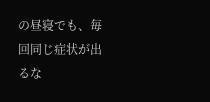の昼寝でも、毎回同じ症状が出るな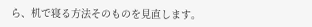ら、机で寝る方法そのものを見直します。